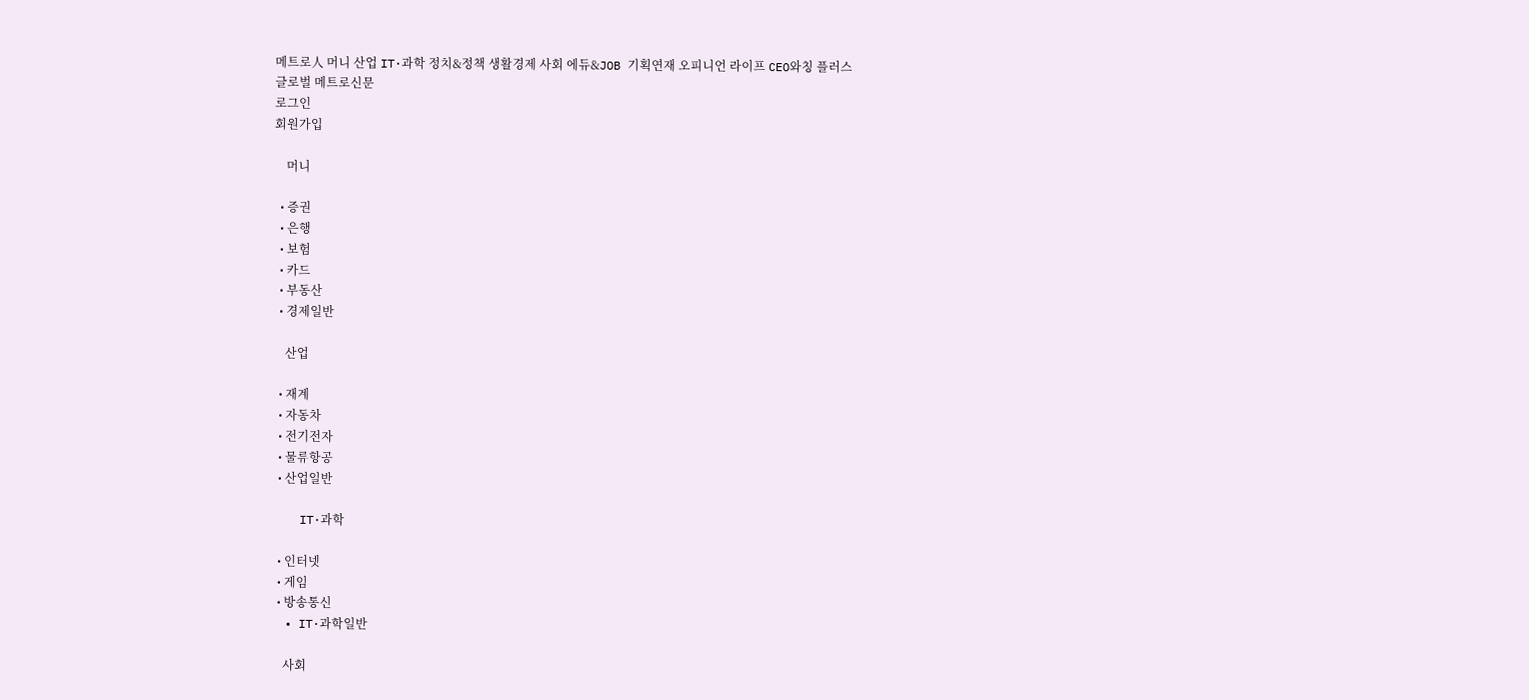메트로人 머니 산업 IT·과학 정치&정책 생활경제 사회 에듀&JOB 기획연재 오피니언 라이프 CEO와칭 플러스
글로벌 메트로신문
로그인
회원가입

    머니

  • 증권
  • 은행
  • 보험
  • 카드
  • 부동산
  • 경제일반

    산업

  • 재계
  • 자동차
  • 전기전자
  • 물류항공
  • 산업일반

    IT·과학

  • 인터넷
  • 게임
  • 방송통신
  • IT·과학일반

    사회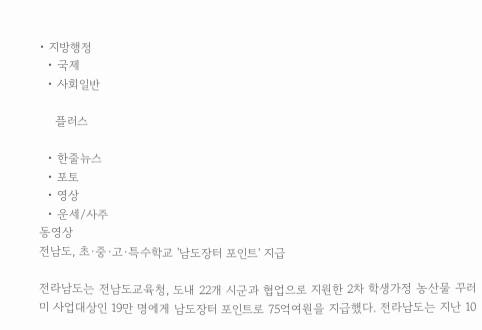• 지방행정
  • 국제
  • 사회일반

    플러스

  • 한줄뉴스
  • 포토
  • 영상
  • 운세/사주
동영상
전남도, 초·중·고·특수학교 '남도장터 포인트' 지급

전라남도는 전남도교육청, 도내 22개 시군과 협업으로 지원한 2차 학생가정 농산물 꾸러미 사업대상인 19만 명에게 남도장터 포인트로 75억여원을 지급했다. 전라남도는 지난 10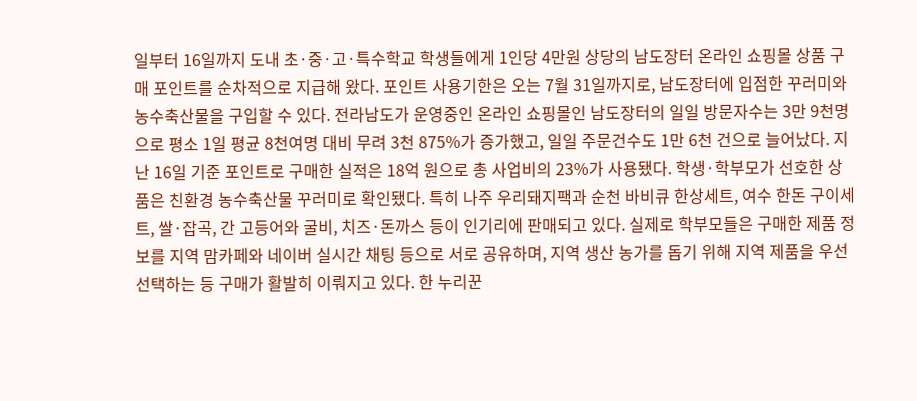일부터 16일까지 도내 초·중·고·특수학교 학생들에게 1인당 4만원 상당의 남도장터 온라인 쇼핑몰 상품 구매 포인트를 순차적으로 지급해 왔다. 포인트 사용기한은 오는 7월 31일까지로, 남도장터에 입점한 꾸러미와 농수축산물을 구입할 수 있다. 전라남도가 운영중인 온라인 쇼핑몰인 남도장터의 일일 방문자수는 3만 9천명으로 평소 1일 평균 8천여명 대비 무려 3천 875%가 증가했고, 일일 주문건수도 1만 6천 건으로 늘어났다. 지난 16일 기준 포인트로 구매한 실적은 18억 원으로 총 사업비의 23%가 사용됐다. 학생·학부모가 선호한 상품은 친환경 농수축산물 꾸러미로 확인됐다. 특히 나주 우리돼지팩과 순천 바비큐 한상세트, 여수 한돈 구이세트, 쌀·잡곡, 간 고등어와 굴비, 치즈·돈까스 등이 인기리에 판매되고 있다. 실제로 학부모들은 구매한 제품 정보를 지역 맘카페와 네이버 실시간 채팅 등으로 서로 공유하며, 지역 생산 농가를 돕기 위해 지역 제품을 우선 선택하는 등 구매가 활발히 이뤄지고 있다. 한 누리꾼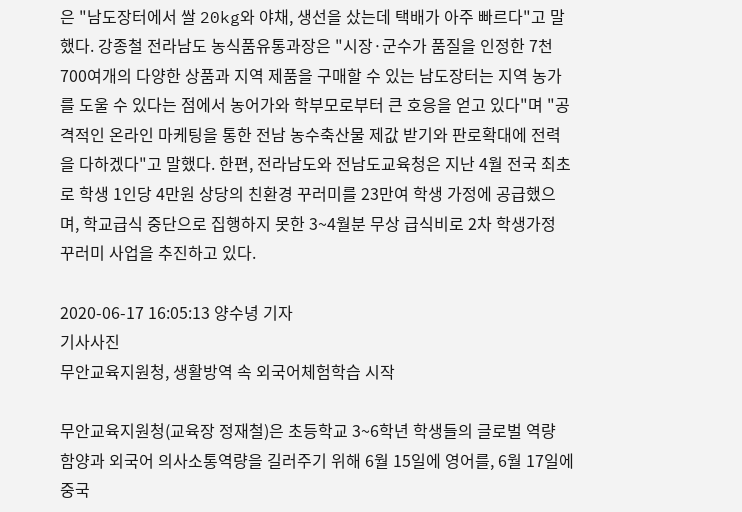은 "남도장터에서 쌀 20kg와 야채, 생선을 샀는데 택배가 아주 빠르다"고 말했다. 강종철 전라남도 농식품유통과장은 "시장·군수가 품질을 인정한 7천 700여개의 다양한 상품과 지역 제품을 구매할 수 있는 남도장터는 지역 농가를 도울 수 있다는 점에서 농어가와 학부모로부터 큰 호응을 얻고 있다"며 "공격적인 온라인 마케팅을 통한 전남 농수축산물 제값 받기와 판로확대에 전력을 다하겠다"고 말했다. 한편, 전라남도와 전남도교육청은 지난 4월 전국 최초로 학생 1인당 4만원 상당의 친환경 꾸러미를 23만여 학생 가정에 공급했으며, 학교급식 중단으로 집행하지 못한 3~4월분 무상 급식비로 2차 학생가정 꾸러미 사업을 추진하고 있다.

2020-06-17 16:05:13 양수녕 기자
기사사진
무안교육지원청, 생활방역 속 외국어체험학습 시작

무안교육지원청(교육장 정재철)은 초등학교 3~6학년 학생들의 글로벌 역량 함양과 외국어 의사소통역량을 길러주기 위해 6월 15일에 영어를, 6월 17일에 중국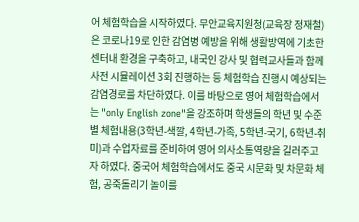어 체험학습을 시작하였다. 무안교육지원청(교육장 정재철)은 코로나19로 인한 감염병 예방을 위해 생활방역에 기초한 센터내 환경을 구축하고, 내국인 강사 및 협력교사들과 함께 사전 시뮬레이션 3회 진행하는 등 체험학습 진행시 예상되는 감염경로를 차단하였다. 이를 바탕으로 영어 체험학습에서는 "only English zone"을 강조하며 학생들의 학년 및 수준별 체험내용(3학년-색깔, 4학년-가족, 5학년-국기, 6학년-취미)과 수업자료를 준비하여 영어 의사소통역량을 길러주고자 하였다. 중국어 체험학습에서도 중국 시문화 및 차문화 체험, 공죽돌리기 놀이를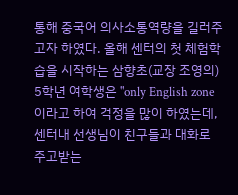통해 중국어 의사소통역량을 길러주고자 하였다. 올해 센터의 첫 체험학습을 시작하는 삼향초(교장 조영의) 5학년 여학생은 "only English zone이라고 하여 걱정을 많이 하였는데, 센터내 선생님이 친구들과 대화로 주고받는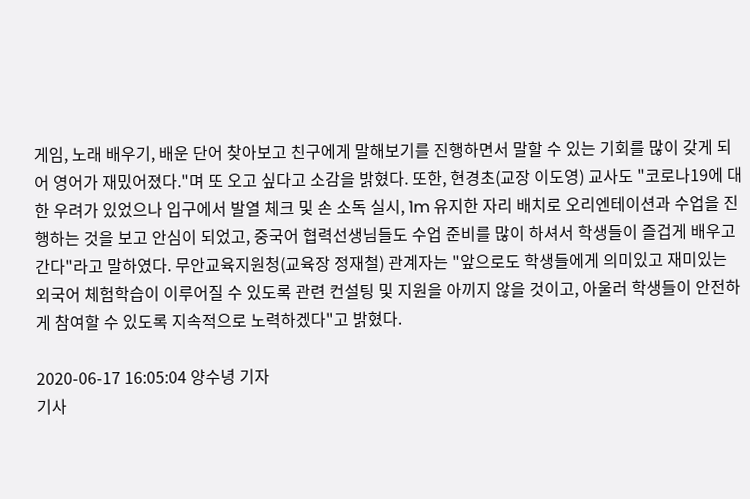게임, 노래 배우기, 배운 단어 찾아보고 친구에게 말해보기를 진행하면서 말할 수 있는 기회를 많이 갖게 되어 영어가 재밌어졌다."며 또 오고 싶다고 소감을 밝혔다. 또한, 현경초(교장 이도영) 교사도 "코로나19에 대한 우려가 있었으나 입구에서 발열 체크 및 손 소독 실시, 1m 유지한 자리 배치로 오리엔테이션과 수업을 진행하는 것을 보고 안심이 되었고, 중국어 협력선생님들도 수업 준비를 많이 하셔서 학생들이 즐겁게 배우고 간다"라고 말하였다. 무안교육지원청(교육장 정재철) 관계자는 "앞으로도 학생들에게 의미있고 재미있는 외국어 체험학습이 이루어질 수 있도록 관련 컨설팅 및 지원을 아끼지 않을 것이고, 아울러 학생들이 안전하게 참여할 수 있도록 지속적으로 노력하겠다"고 밝혔다.

2020-06-17 16:05:04 양수녕 기자
기사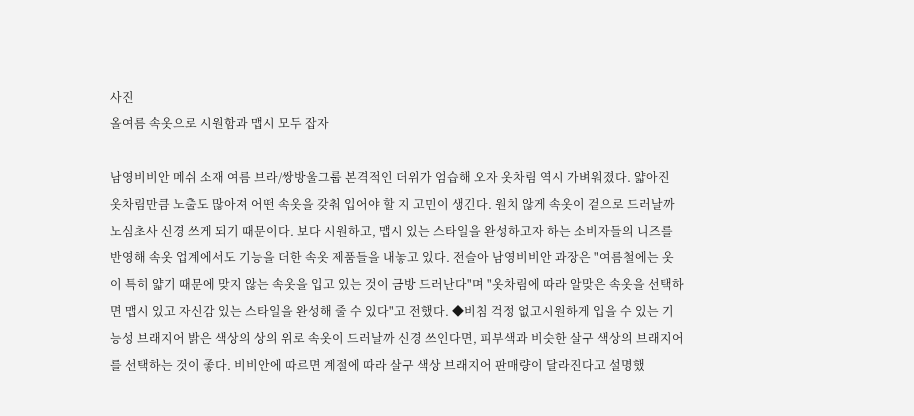사진
올여름 속옷으로 시원함과 맵시 모두 잡자

남영비비안 메쉬 소재 여름 브라/쌍방울그룹 본격적인 더위가 엄습해 오자 옷차림 역시 가벼워졌다. 얇아진 옷차림만큼 노출도 많아져 어떤 속옷을 갖춰 입어야 할 지 고민이 생긴다. 원치 않게 속옷이 겉으로 드러날까 노심초사 신경 쓰게 되기 때문이다. 보다 시원하고, 맵시 있는 스타일을 완성하고자 하는 소비자들의 니즈를 반영해 속옷 업계에서도 기능을 더한 속옷 제품들을 내놓고 있다. 전슬아 남영비비안 과장은 "여름철에는 옷이 특히 얇기 때문에 맞지 않는 속옷을 입고 있는 것이 금방 드러난다"며 "옷차림에 따라 알맞은 속옷을 선택하면 맵시 있고 자신감 있는 스타일을 완성해 줄 수 있다"고 전했다. ◆비침 걱정 없고시원하게 입을 수 있는 기능성 브래지어 밝은 색상의 상의 위로 속옷이 드러날까 신경 쓰인다면, 피부색과 비슷한 살구 색상의 브래지어를 선택하는 것이 좋다. 비비안에 따르면 계절에 따라 살구 색상 브래지어 판매량이 달라진다고 설명했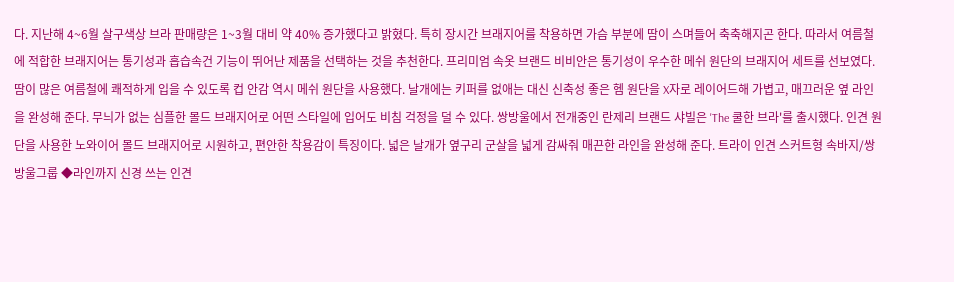다. 지난해 4~6월 살구색상 브라 판매량은 1~3월 대비 약 40% 증가했다고 밝혔다. 특히 장시간 브래지어를 착용하면 가슴 부분에 땀이 스며들어 축축해지곤 한다. 따라서 여름철에 적합한 브래지어는 통기성과 흡습속건 기능이 뛰어난 제품을 선택하는 것을 추천한다. 프리미엄 속옷 브랜드 비비안은 통기성이 우수한 메쉬 원단의 브래지어 세트를 선보였다. 땀이 많은 여름철에 쾌적하게 입을 수 있도록 컵 안감 역시 메쉬 원단을 사용했다. 날개에는 키퍼를 없애는 대신 신축성 좋은 헴 원단을 X자로 레이어드해 가볍고, 매끄러운 옆 라인을 완성해 준다. 무늬가 없는 심플한 몰드 브래지어로 어떤 스타일에 입어도 비침 걱정을 덜 수 있다. 쌍방울에서 전개중인 란제리 브랜드 샤빌은 'The 쿨한 브라'를 출시했다. 인견 원단을 사용한 노와이어 몰드 브래지어로 시원하고, 편안한 착용감이 특징이다. 넓은 날개가 옆구리 군살을 넓게 감싸줘 매끈한 라인을 완성해 준다. 트라이 인견 스커트형 속바지/쌍방울그룹 ◆라인까지 신경 쓰는 인견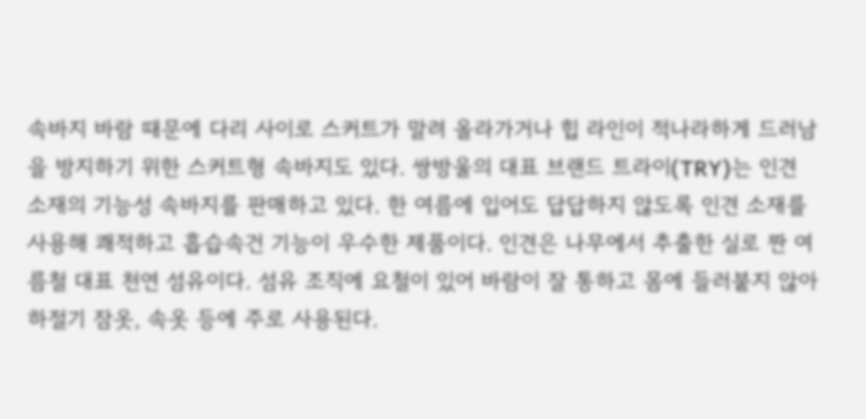속바지 바람 때문에 다리 사이로 스커트가 말려 올라가거나 힙 라인이 적나라하게 드러남을 방지하기 위한 스커트형 속바지도 있다. 쌍방울의 대표 브랜드 트라이(TRY)는 인견 소재의 기능성 속바지를 판매하고 있다. 한 여름에 입어도 답답하지 않도록 인견 소재를 사용해 쾌적하고 흡습속건 기능이 우수한 제품이다. 인견은 나무에서 추출한 실로 짠 여름철 대표 천연 섬유이다. 섬유 조직에 요철이 있어 바람이 잘 통하고 몸에 들러붙지 않아 하절기 잠옷, 속옷 등에 주로 사용된다.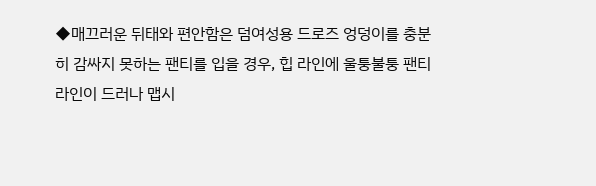◆매끄러운 뒤태와 편안함은 덤여성용 드로즈 엉덩이를 충분히 감싸지 못하는 팬티를 입을 경우, 힙 라인에 울퉁불퉁 팬티라인이 드러나 맵시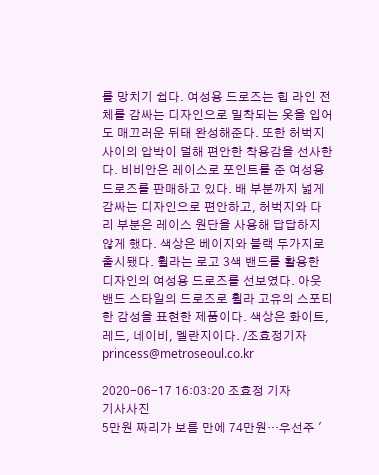를 망치기 쉽다. 여성용 드로즈는 힙 라인 전체를 감싸는 디자인으로 밀착되는 옷을 입어도 매끄러운 뒤태 완성해준다. 또한 허벅지 사이의 압박이 덜해 편안한 착용감을 선사한다. 비비안은 레이스로 포인트를 준 여성용 드로즈를 판매하고 있다. 배 부분까지 넓게 감싸는 디자인으로 편안하고, 허벅지와 다리 부분은 레이스 원단을 사용해 답답하지 않게 했다. 색상은 베이지와 블랙 두가지로 출시됐다. 휠라는 로고 3색 밴드를 활용한 디자인의 여성용 드로즈를 선보였다. 아웃밴드 스타일의 드로즈로 휠라 고유의 스포티한 감성을 표현한 제품이다. 색상은 화이트, 레드, 네이비, 멜란지이다. /조효정기자 princess@metroseoul.co.kr

2020-06-17 16:03:20 조효정 기자
기사사진
5만원 짜리가 보름 만에 74만원…우선주 '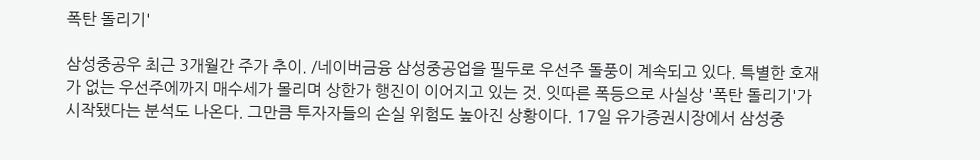폭탄 돌리기'

삼성중공우 최근 3개월간 주가 추이. /네이버금융 삼성중공업을 필두로 우선주 돌풍이 계속되고 있다. 특별한 호재가 없는 우선주에까지 매수세가 몰리며 상한가 행진이 이어지고 있는 것. 잇따른 폭등으로 사실상 '폭탄 돌리기'가 시작됐다는 분석도 나온다. 그만큼 투자자들의 손실 위험도 높아진 상황이다. 17일 유가증권시장에서 삼성중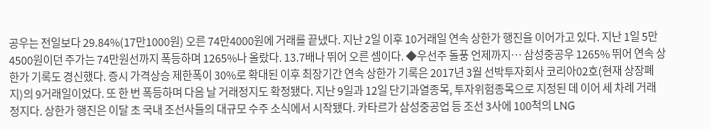공우는 전일보다 29.84%(17만1000원) 오른 74만4000원에 거래를 끝냈다. 지난 2일 이후 10거래일 연속 상한가 행진을 이어가고 있다. 지난 1일 5만4500원이던 주가는 74만원선까지 폭등하며 1265%나 올랐다. 13.7배나 뛰어 오른 셈이다. ◆우선주 돌풍 언제까지… 삼성중공우 1265% 뛰어 연속 상한가 기록도 경신했다. 증시 가격상승 제한폭이 30%로 확대된 이후 최장기간 연속 상한가 기록은 2017년 3월 선박투자회사 코리아02호(현재 상장폐지)의 9거래일이었다. 또 한 번 폭등하며 다음 날 거래정지도 확정됐다. 지난 9일과 12일 단기과열종목, 투자위험종목으로 지정된 데 이어 세 차례 거래 정지다. 상한가 행진은 이달 초 국내 조선사들의 대규모 수주 소식에서 시작됐다. 카타르가 삼성중공업 등 조선 3사에 100척의 LNG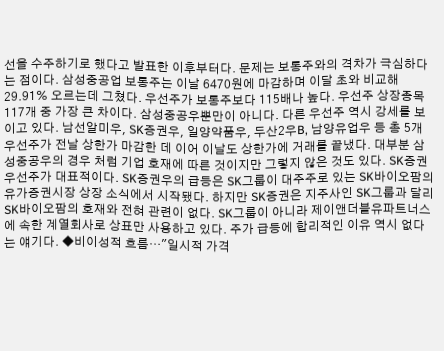선을 수주하기로 했다고 발표한 이후부터다. 문제는 보통주와의 격차가 극심하다는 점이다. 삼성중공업 보통주는 이날 6470원에 마감하며 이달 초와 비교해 29.91% 오르는데 그쳤다. 우선주가 보통주보다 115배나 높다. 우선주 상장종목 117개 중 가장 큰 차이다. 삼성중공우뿐만이 아니다. 다른 우선주 역시 강세를 보이고 있다. 남선알미우, SK증권우, 일양약품우, 두산2우B, 남양유업우 등 총 5개 우선주가 전날 상한가 마감한 데 이어 이날도 상한가에 거래를 끝냈다. 대부분 삼성중공우의 경우 처럼 기업 호재에 따른 것이지만 그렇지 않은 것도 있다. SK증권 우선주가 대표적이다. SK증권우의 급등은 SK그룹이 대주주로 있는 SK바이오팜의 유가증권시장 상장 소식에서 시작됐다. 하지만 SK증권은 지주사인 SK그룹과 달리 SK바이오팜의 호재와 전혀 관련이 없다. SK그룹이 아니라 제이앤더블유파트너스에 속한 계열회사로 상표만 사용하고 있다. 주가 급등에 합리적인 이유 역시 없다는 얘기다. ◆비이성적 흐름…"일시적 가격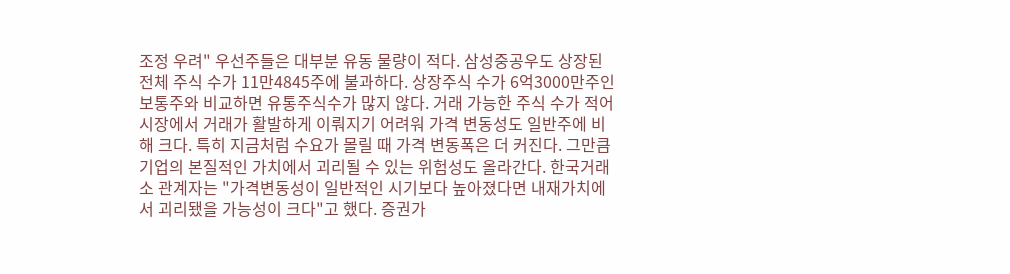조정 우려" 우선주들은 대부분 유동 물량이 적다. 삼성중공우도 상장된 전체 주식 수가 11만4845주에 불과하다. 상장주식 수가 6억3000만주인 보통주와 비교하면 유통주식수가 많지 않다. 거래 가능한 주식 수가 적어 시장에서 거래가 활발하게 이뤄지기 어려워 가격 변동성도 일반주에 비해 크다. 특히 지금처럼 수요가 몰릴 때 가격 변동폭은 더 커진다. 그만큼 기업의 본질적인 가치에서 괴리될 수 있는 위험성도 올라간다. 한국거래소 관계자는 "가격변동성이 일반적인 시기보다 높아졌다면 내재가치에서 괴리됐을 가능성이 크다"고 했다. 증권가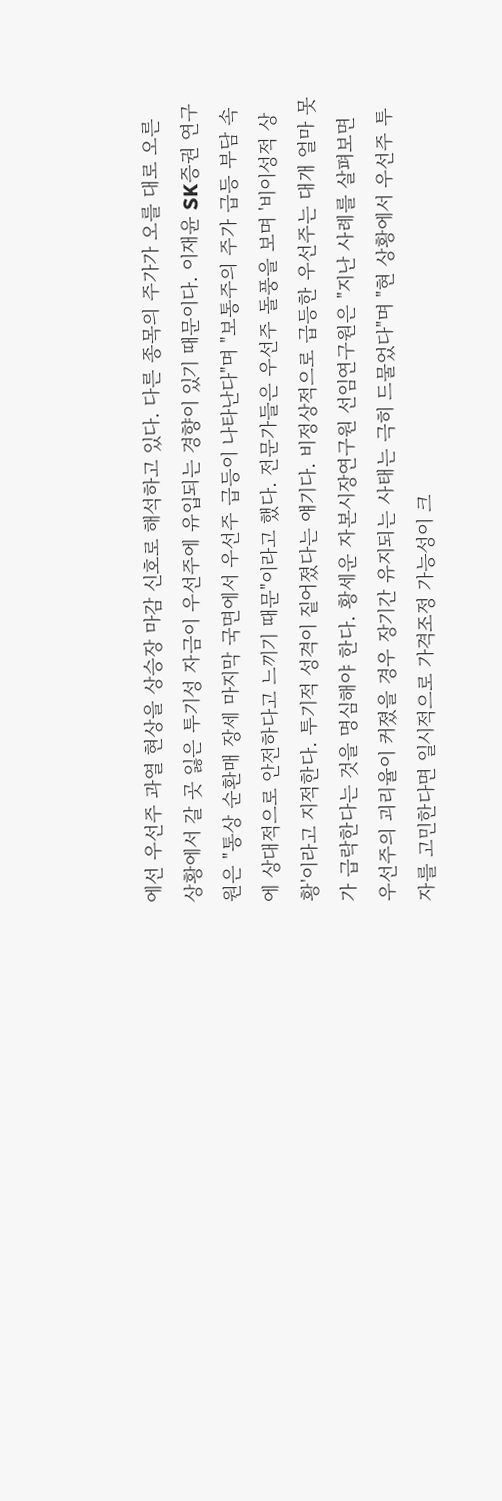에선 우선주 과열 현상을 상승장 마감 신호로 해석하고 있다. 다른 종목의 주가가 오를 대로 오른 상황에서 갈 곳 잃은 투기성 자금이 우선주에 유입되는 경향이 있기 때문이다. 이재윤 SK증권 연구원은 "통상 순환매 장세 마지막 국면에서 우선주 급등이 나타난다"며 "보통주의 주가 급등 부담 속에 상대적으로 안전하다고 느끼기 때문"이라고 했다. 전문가들은 우선주 돌풍을 보며 '비이성적 상황'이라고 지적한다. 투기적 성격이 짙어졌다는 얘기다. 비정상적으로 급등한 우선주는 대개 얼마 못 가 급락한다는 것을 명심해야 한다. 황세운 자본시장연구원 선임연구원은 "지난 사례를 살펴보면 우선주의 괴리율이 커졌을 경우 장기간 유지되는 사태는 극히 드물었다"며 "현 상황에서 우선주 투자를 고민한다면 일시적으로 가격조정 가능성이 크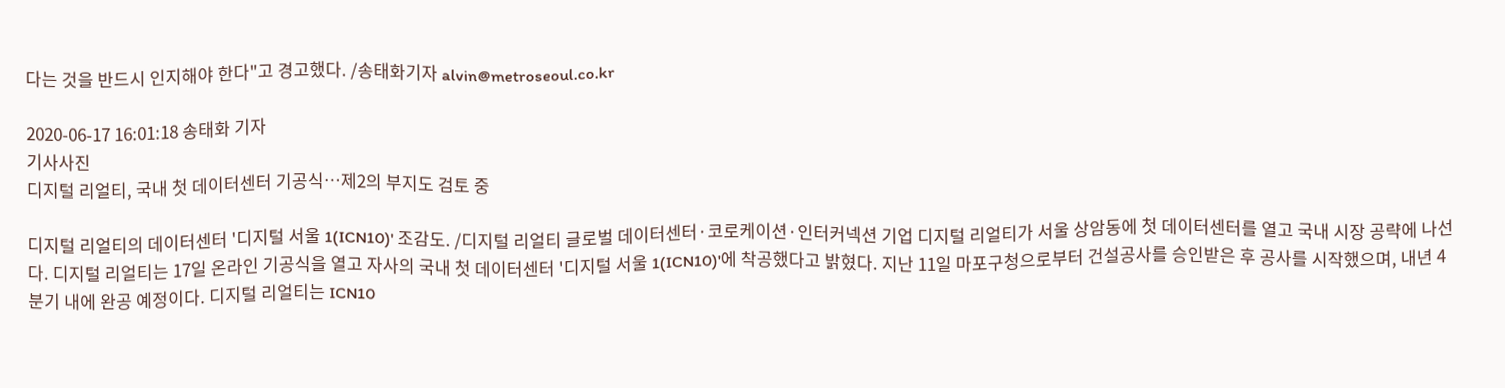다는 것을 반드시 인지해야 한다"고 경고했다. /송태화기자 alvin@metroseoul.co.kr

2020-06-17 16:01:18 송태화 기자
기사사진
디지털 리얼티, 국내 첫 데이터센터 기공식…제2의 부지도 검토 중

디지털 리얼티의 데이터센터 '디지털 서울 1(ICN10)' 조감도. /디지털 리얼티 글로벌 데이터센터·코로케이션·인터커넥션 기업 디지털 리얼티가 서울 상암동에 첫 데이터센터를 열고 국내 시장 공략에 나선다. 디지털 리얼티는 17일 온라인 기공식을 열고 자사의 국내 첫 데이터센터 '디지털 서울 1(ICN10)'에 착공했다고 밝혔다. 지난 11일 마포구청으로부터 건설공사를 승인받은 후 공사를 시작했으며, 내년 4분기 내에 완공 예정이다. 디지털 리얼티는 ICN10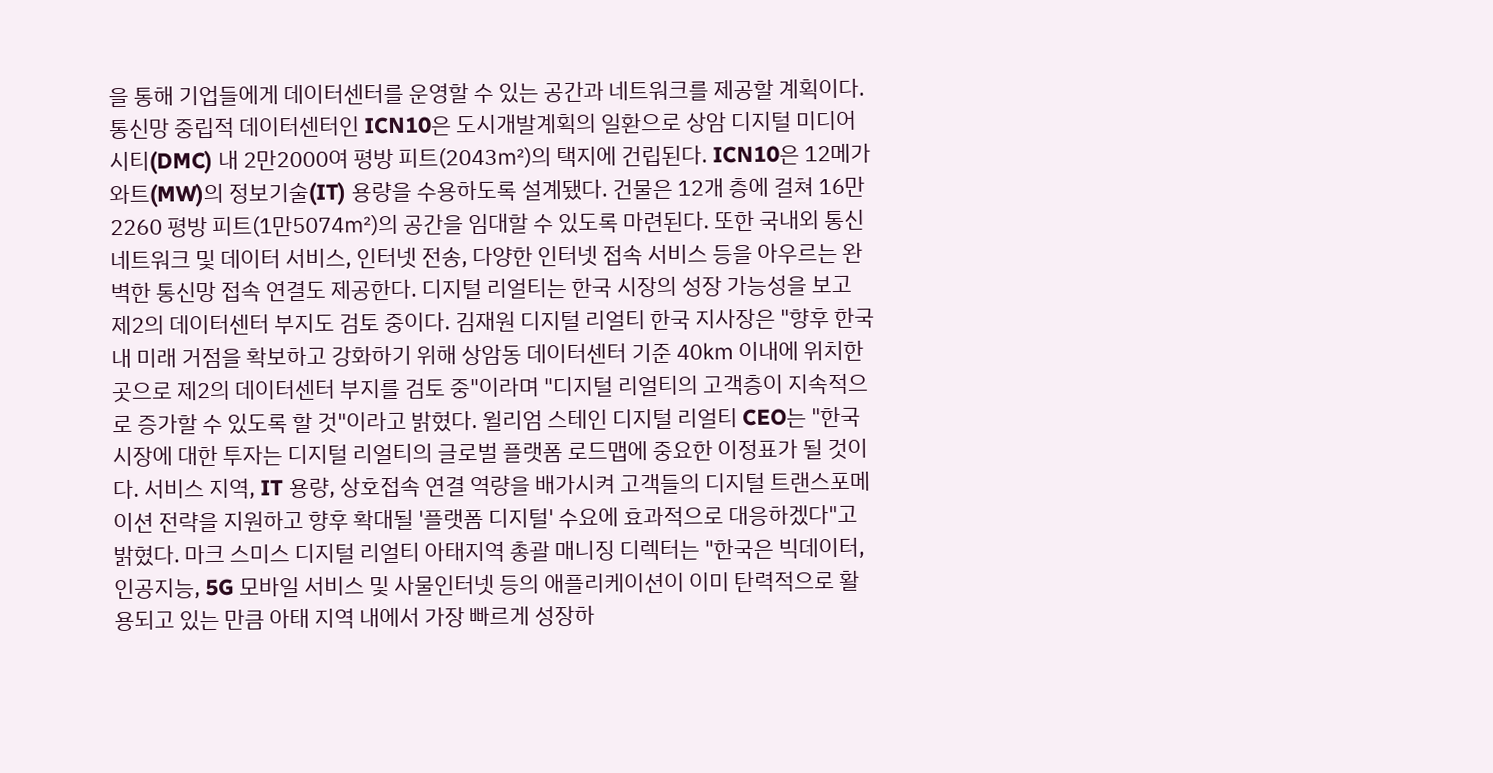을 통해 기업들에게 데이터센터를 운영할 수 있는 공간과 네트워크를 제공할 계획이다. 통신망 중립적 데이터센터인 ICN10은 도시개발계획의 일환으로 상암 디지털 미디어 시티(DMC) 내 2만2000여 평방 피트(2043㎡)의 택지에 건립된다. ICN10은 12메가와트(MW)의 정보기술(IT) 용량을 수용하도록 설계됐다. 건물은 12개 층에 걸쳐 16만2260 평방 피트(1만5074㎡)의 공간을 임대할 수 있도록 마련된다. 또한 국내외 통신 네트워크 및 데이터 서비스, 인터넷 전송, 다양한 인터넷 접속 서비스 등을 아우르는 완벽한 통신망 접속 연결도 제공한다. 디지털 리얼티는 한국 시장의 성장 가능성을 보고 제2의 데이터센터 부지도 검토 중이다. 김재원 디지털 리얼티 한국 지사장은 "향후 한국 내 미래 거점을 확보하고 강화하기 위해 상암동 데이터센터 기준 40㎞ 이내에 위치한 곳으로 제2의 데이터센터 부지를 검토 중"이라며 "디지털 리얼티의 고객층이 지속적으로 증가할 수 있도록 할 것"이라고 밝혔다. 윌리엄 스테인 디지털 리얼티 CEO는 "한국 시장에 대한 투자는 디지털 리얼티의 글로벌 플랫폼 로드맵에 중요한 이정표가 될 것이다. 서비스 지역, IT 용량, 상호접속 연결 역량을 배가시켜 고객들의 디지털 트랜스포메이션 전략을 지원하고 향후 확대될 '플랫폼 디지털' 수요에 효과적으로 대응하겠다"고 밝혔다. 마크 스미스 디지털 리얼티 아태지역 총괄 매니징 디렉터는 "한국은 빅데이터, 인공지능, 5G 모바일 서비스 및 사물인터넷 등의 애플리케이션이 이미 탄력적으로 활용되고 있는 만큼 아태 지역 내에서 가장 빠르게 성장하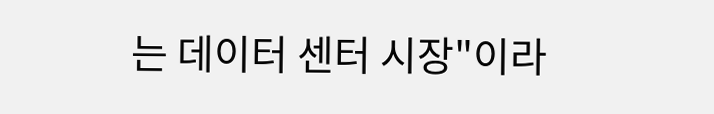는 데이터 센터 시장"이라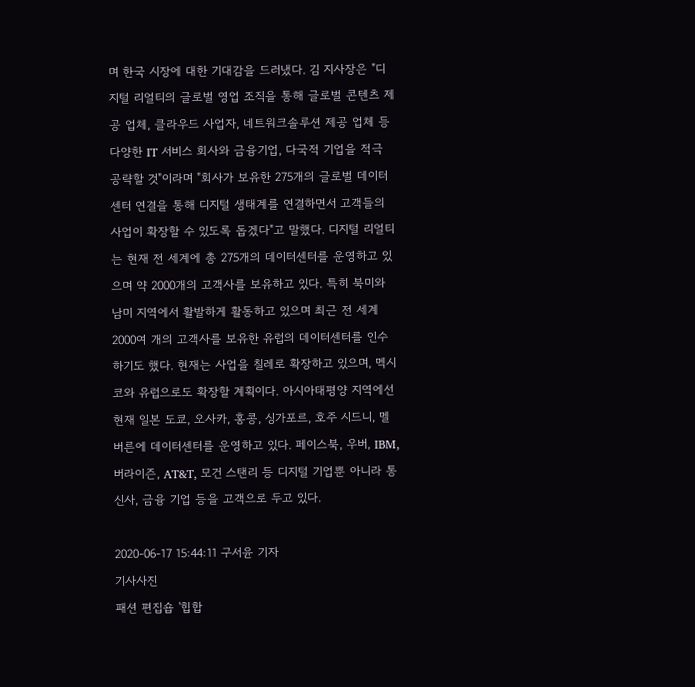며 한국 시장에 대한 기대감을 드러냈다. 김 지사장은 "디지털 리얼티의 글로벌 영업 조직을 통해 글로벌 콘텐츠 제공 업체, 클라우드 사업자, 네트워크솔루션 제공 업체 등 다양한 IT 서비스 회사와 금융기업, 다국적 기업을 적극 공략할 것"이라며 "회사가 보유한 275개의 글로벌 데이터센터 연결을 통해 디지털 생태계를 연결하면서 고객들의 사업이 확장할 수 있도록 돕겠다"고 말했다. 디지털 리얼티는 현재 전 세계에 총 275개의 데이터센터를 운영하고 있으며 약 2000개의 고객사를 보유하고 있다. 특히 북미와 남미 지역에서 활발하게 활동하고 있으며 최근 전 세계 2000여 개의 고객사를 보유한 유럽의 데이터센터를 인수하기도 했다. 현재는 사업을 칠레로 확장하고 있으며, 멕시코와 유럽으로도 확장할 계획이다. 아시아태평양 지역에선 현재 일본 도쿄, 오사카, 홍콩, 싱가포르, 호주 시드니, 멜버른에 데이터센터를 운영하고 있다. 페이스북, 우버, IBM, 버라이즌, AT&T, 모건 스탠리 등 디지털 기업뿐 아니라 통신사, 금융 기업 등을 고객으로 두고 있다.

2020-06-17 15:44:11 구서윤 기자
기사사진
패션 편집숍 '힙합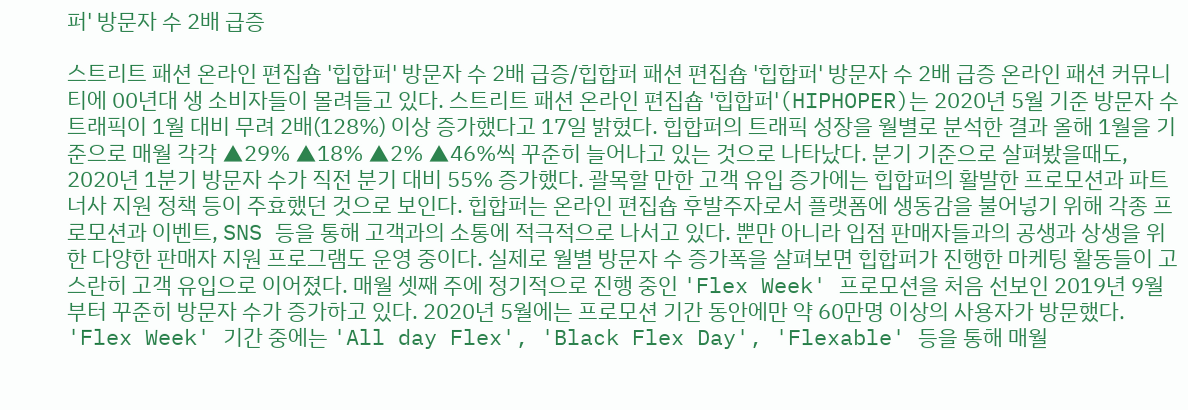퍼' 방문자 수 2배 급증

스트리트 패션 온라인 편집숍 '힙합퍼' 방문자 수 2배 급증/힙합퍼 패션 편집숍 '힙합퍼' 방문자 수 2배 급증 온라인 패션 커뮤니티에 00년대 생 소비자들이 몰려들고 있다. 스트리트 패션 온라인 편집숍 '힙합퍼'(HIPHOPER)는 2020년 5월 기준 방문자 수 트래픽이 1월 대비 무려 2배(128%) 이상 증가했다고 17일 밝혔다. 힙합퍼의 트래픽 성장을 월별로 분석한 결과 올해 1월을 기준으로 매월 각각 ▲29% ▲18% ▲2% ▲46%씩 꾸준히 늘어나고 있는 것으로 나타났다. 분기 기준으로 살펴봤을때도, 2020년 1분기 방문자 수가 직전 분기 대비 55% 증가했다. 괄목할 만한 고객 유입 증가에는 힙합퍼의 활발한 프로모션과 파트너사 지원 정책 등이 주효했던 것으로 보인다. 힙합퍼는 온라인 편집숍 후발주자로서 플랫폼에 생동감을 불어넣기 위해 각종 프로모션과 이벤트, SNS 등을 통해 고객과의 소통에 적극적으로 나서고 있다. 뿐만 아니라 입점 판매자들과의 공생과 상생을 위한 다양한 판매자 지원 프로그램도 운영 중이다. 실제로 월별 방문자 수 증가폭을 살펴보면 힙합퍼가 진행한 마케팅 활동들이 고스란히 고객 유입으로 이어졌다. 매월 셋째 주에 정기적으로 진행 중인 'Flex Week' 프로모션을 처음 선보인 2019년 9월부터 꾸준히 방문자 수가 증가하고 있다. 2020년 5월에는 프로모션 기간 동안에만 약 60만명 이상의 사용자가 방문했다. 'Flex Week' 기간 중에는 'All day Flex', 'Black Flex Day', 'Flexable' 등을 통해 매월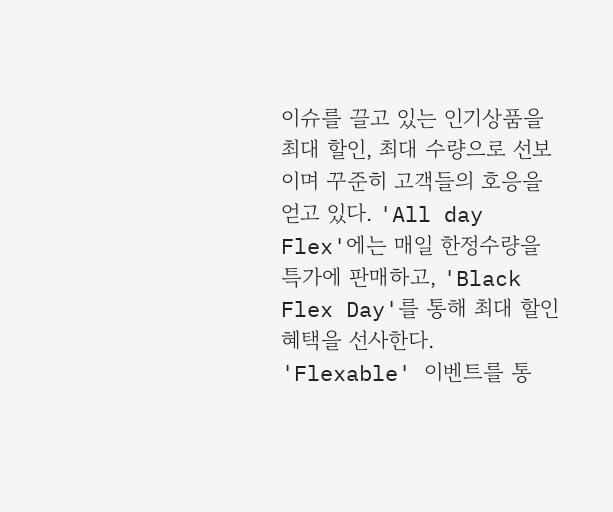이슈를 끌고 있는 인기상품을 최대 할인, 최대 수량으로 선보이며 꾸준히 고객들의 호응을 얻고 있다. 'All day Flex'에는 매일 한정수량을 특가에 판매하고, 'Black Flex Day'를 통해 최대 할인 혜택을 선사한다. 'Flexable' 이벤트를 통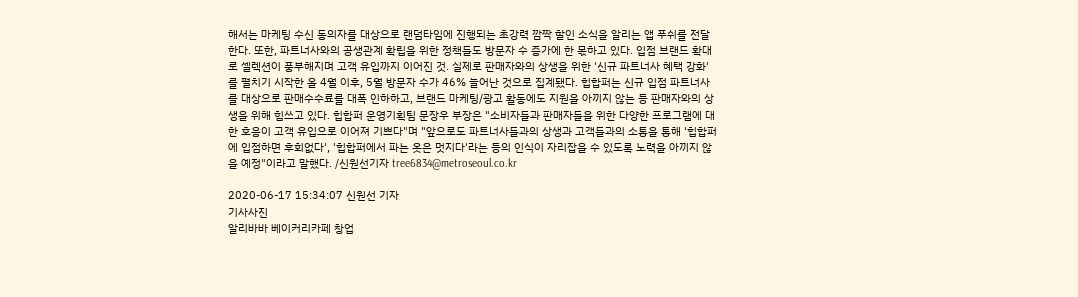해서는 마케팅 수신 동의자를 대상으로 랜덤타임에 진행되는 초강력 깜짝 할인 소식을 알리는 앱 푸쉬를 전달한다. 또한, 파트너사와의 공생관계 확립을 위한 정책들도 방문자 수 증가에 한 몫하고 있다. 입점 브랜드 확대로 셀렉션이 풍부해지며 고객 유입까지 이어진 것. 실제로 판매자와의 상생을 위한 '신규 파트너사 혜택 강화'를 펼치기 시작한 올 4월 이후, 5월 방문자 수가 46% 늘어난 것으로 집계됐다. 힙합퍼는 신규 입점 파트너사를 대상으로 판매수수료를 대폭 인하하고, 브랜드 마케팅/광고 활동에도 지원을 아끼지 않는 등 판매자와의 상생을 위해 힘쓰고 있다. 힙합퍼 운영기획팀 문장우 부장은 "소비자들과 판매자들을 위한 다양한 프로그램에 대한 호응이 고객 유입으로 이어져 기쁘다"며 "앞으로도 파트너사들과의 상생과 고객들과의 소통을 통해 '힙합퍼에 입점하면 후회없다', '힙합퍼에서 파는 옷은 멋지다'라는 등의 인식이 자리잡을 수 있도록 노력을 아끼지 않을 예정"이라고 말했다. /신원선기자 tree6834@metroseoul.co.kr

2020-06-17 15:34:07 신원선 기자
기사사진
알리바바 베이커리카페 창업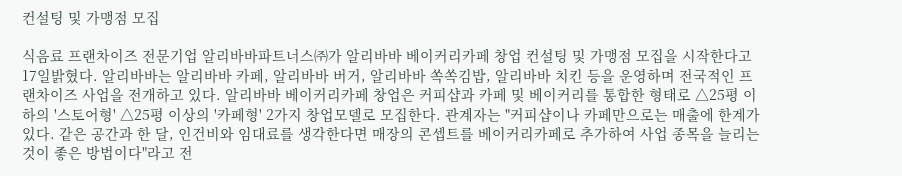컨설팅 및 가맹점 모집

식음료 프랜차이즈 전문기업 알리바바파트너스㈜가 알리바바 베이커리카페 창업 컨설팅 및 가맹점 모집을 시작한다고 17일밝혔다. 알리바바는 알리바바 카페, 알리바바 버거, 알리바바 쏙쏙김밥, 알리바바 치킨 등을 운영하며 전국적인 프랜차이즈 사업을 전개하고 있다. 알리바바 베이커리카페 창업은 커피샵과 카페 및 베이커리를 통합한 형태로 △25평 이하의 '스토어형' △25평 이상의 '카페형' 2가지 창업모델로 모집한다. 관계자는 "커피샵이나 카페만으로는 매출에 한계가 있다. 같은 공간과 한 달, 인건비와 임대료를 생각한다면 매장의 콘셉트를 베이커리카페로 추가하여 사업 종목을 늘리는 것이 좋은 방법이다"라고 전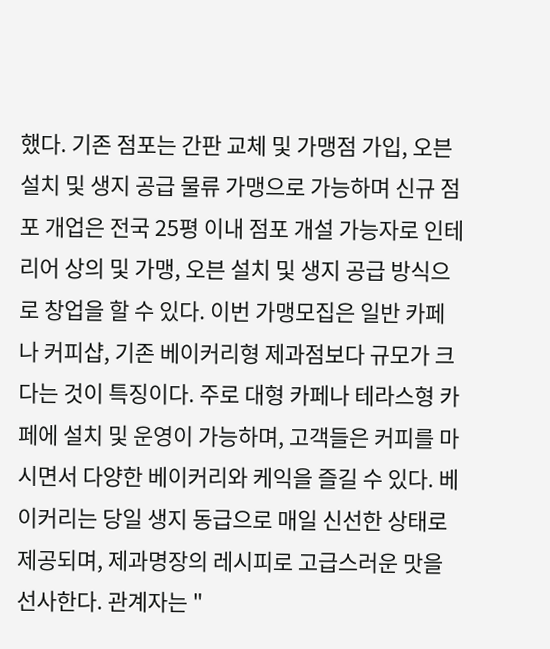했다. 기존 점포는 간판 교체 및 가맹점 가입, 오븐 설치 및 생지 공급 물류 가맹으로 가능하며 신규 점포 개업은 전국 25평 이내 점포 개설 가능자로 인테리어 상의 및 가맹, 오븐 설치 및 생지 공급 방식으로 창업을 할 수 있다. 이번 가맹모집은 일반 카페나 커피샵, 기존 베이커리형 제과점보다 규모가 크다는 것이 특징이다. 주로 대형 카페나 테라스형 카페에 설치 및 운영이 가능하며, 고객들은 커피를 마시면서 다양한 베이커리와 케익을 즐길 수 있다. 베이커리는 당일 생지 동급으로 매일 신선한 상태로 제공되며, 제과명장의 레시피로 고급스러운 맛을 선사한다. 관계자는 "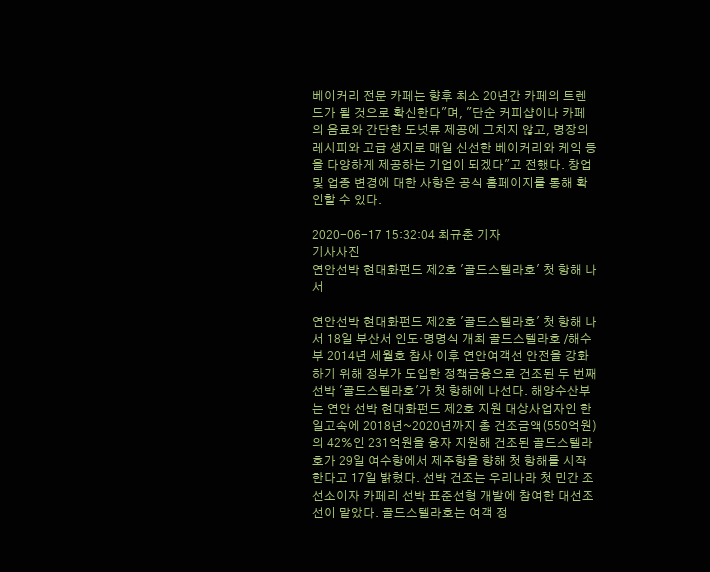베이커리 전문 카페는 향후 최소 20년간 카페의 트렌드가 될 것으로 확신한다"며, "단순 커피샵이나 카페의 음료와 간단한 도넛류 제공에 그치지 않고, 명장의 레시피와 고급 생지로 매일 신선한 베이커리와 케익 등을 다양하게 제공하는 기업이 되겠다"고 전했다. 창업 및 업종 변경에 대한 사항은 공식 홈페이지를 통해 확인할 수 있다.

2020-06-17 15:32:04 최규춘 기자
기사사진
연안선박 현대화펀드 제2호 '골드스텔라호' 첫 항해 나서

연안선박 현대화펀드 제2호 '골드스텔라호' 첫 항해 나서 18일 부산서 인도·명명식 개최 골드스텔라호 /해수부 2014년 세월호 참사 이후 연안여객선 안전을 강화하기 위해 정부가 도입한 정책금융으로 건조된 두 번째 선박 '골드스텔라호'가 첫 항해에 나선다. 해양수산부는 연안 선박 현대화펀드 제2호 지원 대상사업자인 한일고속에 2018년~2020년까지 총 건조금액(550억원)의 42%인 231억원을 융자 지원해 건조된 골드스텔라호가 29일 여수항에서 제주항을 향해 첫 항해를 시작한다고 17일 밝혔다. 선박 건조는 우리나라 첫 민간 조선소이자 카페리 선박 표준선형 개발에 참여한 대선조선이 맡았다. 골드스텔라호는 여객 정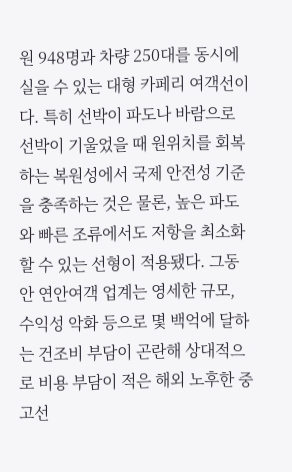원 948명과 차량 250대를 동시에 실을 수 있는 대형 카페리 여객선이다. 특히 선박이 파도나 바람으로 선박이 기울었을 때 원위치를 회복하는 복원성에서 국제 안전성 기준을 충족하는 것은 물론, 높은 파도와 빠른 조류에서도 저항을 최소화할 수 있는 선형이 적용됐다. 그동안 연안여객 업계는 영세한 규모, 수익성 악화 등으로 몇 백억에 달하는 건조비 부담이 곤란해 상대적으로 비용 부담이 적은 해외 노후한 중고선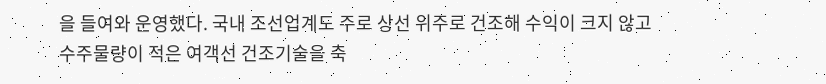을 들여와 운영했다. 국내 조선업계도 주로 상선 위주로 건조해 수익이 크지 않고 수주물량이 적은 여객선 건조기술을 축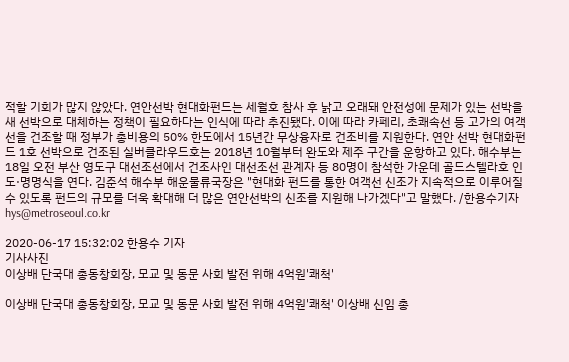적할 기회가 많지 않았다. 연안선박 현대화펀드는 세월호 참사 후 낡고 오래돼 안전성에 문제가 있는 선박을 새 선박으로 대체하는 정책이 필요하다는 인식에 따라 추진됐다. 이에 따라 카페리, 초쾌속선 등 고가의 여객선을 건조할 때 정부가 총비용의 50% 한도에서 15년간 무상융자로 건조비를 지원한다. 연안 선박 현대화펀드 1호 선박으로 건조된 실버클라우드호는 2018년 10월부터 완도와 제주 구간을 운항하고 있다. 해수부는 18일 오전 부산 영도구 대선조선에서 건조사인 대선조선 관계자 등 80명이 참석한 가운데 골드스텔라호 인도·명명식을 연다. 김준석 해수부 해운물류국장은 "현대화 펀드를 통한 여객선 신조가 지속적으로 이루어질 수 있도록 펀드의 규모를 더욱 확대해 더 많은 연안선박의 신조를 지원해 나가겠다"고 말했다. /한용수기자 hys@metroseoul.co.kr

2020-06-17 15:32:02 한용수 기자
기사사진
이상배 단국대 총동창회장, 모교 및 동문 사회 발전 위해 4억원'쾌척'

이상배 단국대 총동창회장, 모교 및 동문 사회 발전 위해 4억원'쾌척' 이상배 신임 총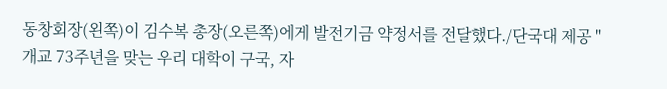동창회장(왼쪽)이 김수복 총장(오른쪽)에게 발전기금 약정서를 전달했다./단국대 제공 "개교 73주년을 맞는 우리 대학이 구국, 자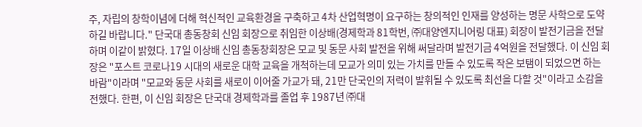주, 자립의 창학이념에 더해 혁신적인 교육환경을 구축하고 4차 산업혁명이 요구하는 창의적인 인재를 양성하는 명문 사학으로 도약하길 바랍니다." 단국대 총동창회 신임 회장으로 취임한 이상배(경제학과 81학번, ㈜대양엔지니어링 대표) 회장이 발전기금을 전달하며 이같이 밝혔다. 17일 이상배 신임 총동창회장은 모교 및 동문 사회 발전을 위해 써달라며 발전기금 4억원을 전달했다. 이 신임 회장은 "포스트 코로나19 시대의 새로운 대학 교육을 개척하는데 모교가 의미 있는 가치를 만들 수 있도록 작은 보탬이 되었으면 하는 바람"이라며 "모교와 동문 사회를 새로이 이어줄 가교가 돼, 21만 단국인의 저력이 발휘될 수 있도록 최선을 다할 것"이라고 소감을 전했다. 한편, 이 신임 회장은 단국대 경제학과를 졸업 후 1987년 ㈜대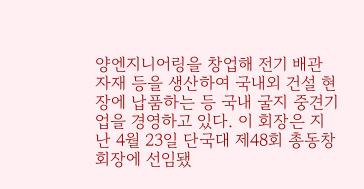양엔지니어링을 창업해 전기 배관 자재 등을 생산하여 국내외 건설 현장에 납품하는 등 국내 굴지 중견기업을 경영하고 있다. 이 회장은 지난 4월 23일 단국대 제48회 총동창회장에 선임됐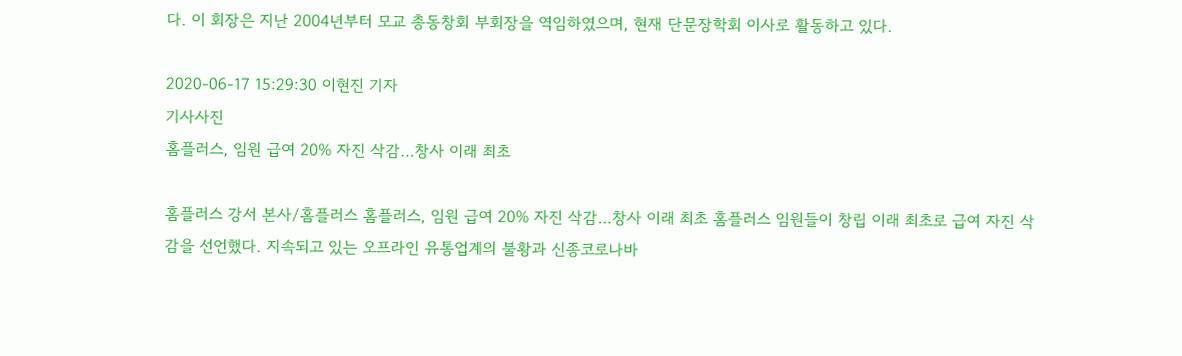다. 이 회장은 지난 2004년부터 모교 총동창회 부회장을 역임하였으며, 현재 단문장학회 이사로 활동하고 있다.

2020-06-17 15:29:30 이현진 기자
기사사진
홈플러스, 임원 급여 20% 자진 삭감…창사 이래 최초

홈플러스 강서 본사/홈플러스 홈플러스, 임원 급여 20% 자진 삭감…창사 이래 최초 홈플러스 임원들이 창립 이래 최초로 급여 자진 삭감을 선언했다. 지속되고 있는 오프라인 유통업계의 불황과 신종코로나바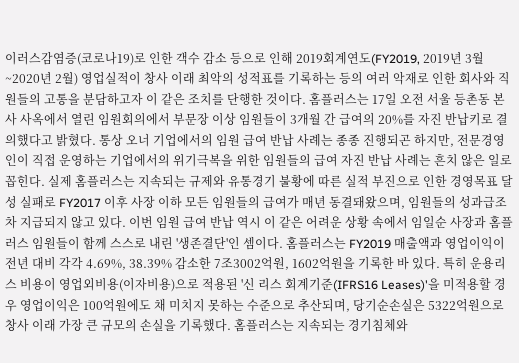이러스감염증(코로나19)로 인한 객수 감소 등으로 인해 2019회계연도(FY2019, 2019년 3월~2020년 2월) 영업실적이 창사 이래 최악의 성적표를 기록하는 등의 여러 악재로 인한 회사와 직원들의 고통을 분담하고자 이 같은 조치를 단행한 것이다. 홈플러스는 17일 오전 서울 등촌동 본사 사옥에서 열린 임원회의에서 부문장 이상 임원들이 3개월 간 급여의 20%를 자진 반납키로 결의했다고 밝혔다. 통상 오너 기업에서의 임원 급여 반납 사례는 종종 진행되곤 하지만, 전문경영인이 직접 운영하는 기업에서의 위기극복을 위한 임원들의 급여 자진 반납 사례는 흔치 않은 일로 꼽힌다. 실제 홈플러스는 지속되는 규제와 유통경기 불황에 따른 실적 부진으로 인한 경영목표 달성 실패로 FY2017 이후 사장 이하 모든 임원들의 급여가 매년 동결돼왔으며, 임원들의 성과급조차 지급되지 않고 있다. 이번 임원 급여 반납 역시 이 같은 어려운 상황 속에서 임일순 사장과 홈플러스 임원들이 함께 스스로 내린 '생존결단'인 셈이다. 홈플러스는 FY2019 매출액과 영업이익이 전년 대비 각각 4.69%, 38.39% 감소한 7조3002억원, 1602억원을 기록한 바 있다. 특히 운용리스 비용이 영업외비용(이자비용)으로 적용된 '신 리스 회계기준(IFRS16 Leases)'을 미적용할 경우 영업이익은 100억원에도 채 미치지 못하는 수준으로 추산되며, 당기순손실은 5322억원으로 창사 이래 가장 큰 규모의 손실을 기록했다. 홈플러스는 지속되는 경기침체와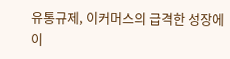유통규제, 이커머스의 급격한 성장에 이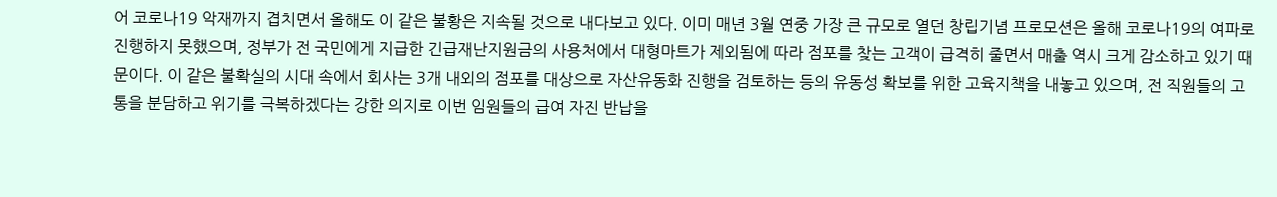어 코로나19 악재까지 겹치면서 올해도 이 같은 불황은 지속될 것으로 내다보고 있다. 이미 매년 3월 연중 가장 큰 규모로 열던 창립기념 프로모션은 올해 코로나19의 여파로 진행하지 못했으며, 정부가 전 국민에게 지급한 긴급재난지원금의 사용처에서 대형마트가 제외됨에 따라 점포를 찾는 고객이 급격히 줄면서 매출 역시 크게 감소하고 있기 때문이다. 이 같은 불확실의 시대 속에서 회사는 3개 내외의 점포를 대상으로 자산유동화 진행을 검토하는 등의 유동성 확보를 위한 고육지책을 내놓고 있으며, 전 직원들의 고통을 분담하고 위기를 극복하겠다는 강한 의지로 이번 임원들의 급여 자진 반납을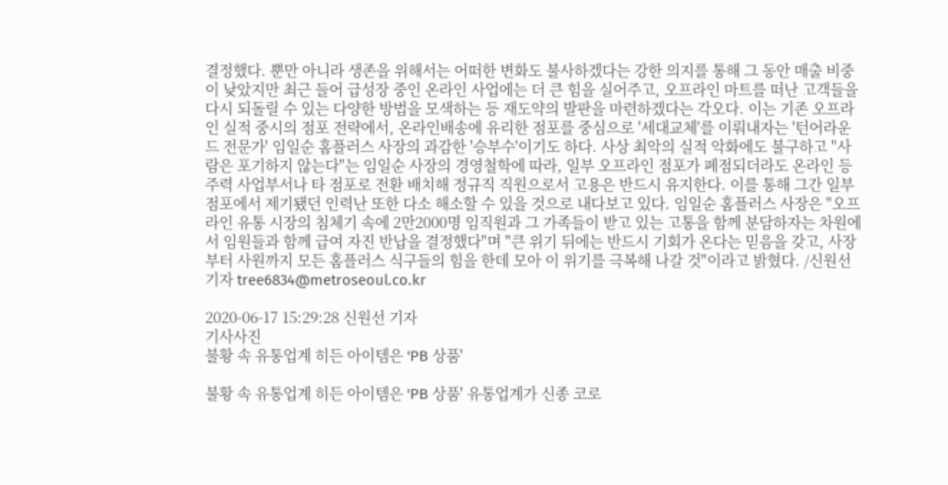결정했다. 뿐만 아니라 생존을 위해서는 어떠한 변화도 불사하겠다는 강한 의지를 통해 그 동안 매출 비중이 낮았지만 최근 들어 급성장 중인 온라인 사업에는 더 큰 힘을 실어주고, 오프라인 마트를 떠난 고객들을 다시 되돌릴 수 있는 다양한 방법을 모색하는 등 재도약의 발판을 마련하겠다는 각오다. 이는 기존 오프라인 실적 중시의 점포 전략에서, 온라인배송에 유리한 점포를 중심으로 '세대교체'를 이뤄내자는 '턴어라운드 전문가' 임일순 홈플러스 사장의 과감한 '승부수'이기도 하다. 사상 최악의 실적 악화에도 불구하고 "사람은 포기하지 않는다"는 임일순 사장의 경영철학에 따라, 일부 오프라인 점포가 폐점되더라도 온라인 등 주력 사업부서나 타 점포로 전환 배치해 정규직 직원으로서 고용은 반드시 유지한다. 이를 통해 그간 일부 점포에서 제기됐던 인력난 또한 다소 해소할 수 있을 것으로 내다보고 있다. 임일순 홈플러스 사장은 "오프라인 유통 시장의 침체기 속에 2만2000명 임직원과 그 가족들이 받고 있는 고통을 함께 분담하자는 차원에서 임원들과 함께 급여 자진 반납을 결정했다"며 "큰 위기 뒤에는 반드시 기회가 온다는 믿음을 갖고, 사장부터 사원까지 모든 홈플러스 식구들의 힘을 한데 모아 이 위기를 극복해 나갈 것"이라고 밝혔다. /신원선기자 tree6834@metroseoul.co.kr

2020-06-17 15:29:28 신원선 기자
기사사진
불황 속 유통업계 히든 아이템은 'PB 상품'

불황 속 유통업계 히든 아이템은 'PB 상품' 유통업계가 신종 코로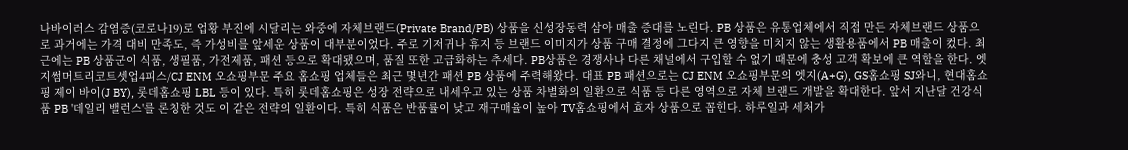나바이러스 감염증(코로나19)로 업황 부진에 시달리는 와중에 자체브랜드(Private Brand/PB) 상품을 신성장동력 삼아 매출 증대를 노린다. PB 상품은 유통업체에서 직접 만든 자체브랜드 상품으로 과거에는 가격 대비 만족도, 즉 가성비를 앞세운 상품이 대부분이었다. 주로 기저귀나 휴지 등 브랜드 이미지가 상품 구매 결정에 그다지 큰 영향을 미치지 않는 생활용품에서 PB 매출이 컸다. 최근에는 PB 상품군이 식품, 생필품, 가전제품, 패션 등으로 확대됐으며, 품질 또한 고급화하는 추세다. PB상품은 경쟁사나 다른 채널에서 구입할 수 없기 때문에 충성 고객 확보에 큰 역할을 한다. 엣지썸머트리코트셋업4피스/CJ ENM 오쇼핑부문 주요 홈쇼핑 업체들은 최근 몇년간 패션 PB 상품에 주력해왔다. 대표 PB 패션으로는 CJ ENM 오쇼핑부문의 엣지(A+G), GS홈쇼핑 SJ와니, 현대홈쇼핑 제이 바이(J BY), 롯데홈쇼핑 LBL 등이 있다. 특히 롯데홈쇼핑은 성장 전략으로 내세우고 있는 상품 차별화의 일환으로 식품 등 다른 영역으로 자체 브랜드 개발을 확대한다. 앞서 지난달 건강식품 PB '데일리 밸런스'를 론칭한 것도 이 같은 전략의 일환이다. 특히 식품은 반품률이 낮고 재구매율이 높아 TV홈쇼핑에서 효자 상품으로 꼽힌다. 하루일과 세처가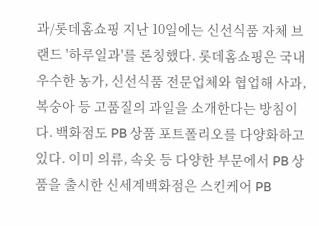과/롯데홈쇼핑 지난 10일에는 신선식품 자체 브랜드 '하루일과'를 론칭했다. 롯데홈쇼핑은 국내 우수한 농가, 신선식품 전문업체와 협업해 사과, 복숭아 등 고품질의 과일을 소개한다는 방침이다. 백화점도 PB 상품 포트폴리오를 다양화하고 있다. 이미 의류, 속옷 등 다양한 부문에서 PB 상품을 출시한 신세계백화점은 스킨케어 PB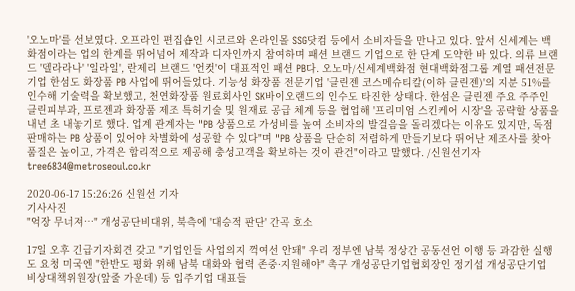'오노마'를 선보였다. 오프라인 편집숍인 시코르와 온라인몰 SSG닷컴 등에서 소비자들을 만나고 있다. 앞서 신세계는 백화점이라는 업의 한계를 뛰어넘어 제작과 디자인까지 참여하며 패션 브랜드 기업으로 한 단계 도약한 바 있다. 의류 브랜드 '델라라나' '일라일', 란제리 브랜드 '언컷'이 대표적인 패션 PB다. 오노마/신세계백화점 현대백화점그룹 계열 패션전문기업 한섬도 화장품 PB 사업에 뛰어들었다. 기능성 화장품 전문기업 '클린젠 코스메슈티칼(이하 클린젠)'의 지분 51%를 인수해 기술력을 확보했고, 천연화장품 원료회사인 SK바이오랜드의 인수도 타진한 상태다. 한섬은 클린젠 주요 주주인 클린피부과, 프로젠과 화장품 제조 특허기술 및 원재료 공급 체계 등을 협업해 '프리미엄 스킨케어 시장'을 공략할 상품을 내년 초 내놓기로 했다. 업계 관계자는 "PB 상품으로 가성비를 높여 소비자의 발걸음을 돌리겠다는 이유도 있지만, 독점판매하는 PB 상품이 있어야 차별화에 성공할 수 있다"며 "PB 상품을 단순히 저렴하게 만들기보다 뛰어난 제조사를 찾아 품질은 높이고, 가격은 합리적으로 제공해 충성고객을 확보하는 것이 관건"이라고 말했다. /신원선기자 tree6834@metroseoul.co.kr

2020-06-17 15:26:26 신원선 기자
기사사진
"억장 무너져…" 개성공단비대위, 북측에 '대승적 판단' 간곡 호소

17일 오후 긴급기자회견 갖고 "기업인들 사업의지 꺽여선 안돼" 우리 정부엔 남북 정상간 공동선언 이행 등 과감한 실행도 요청 미국엔 "한반도 평화 위해 남북 대화와 협력 존중·지원해야" 촉구 개성공단기업협회장인 정기섭 개성공단기업 비상대책위원장(앞줄 가운데) 등 입주기업 대표들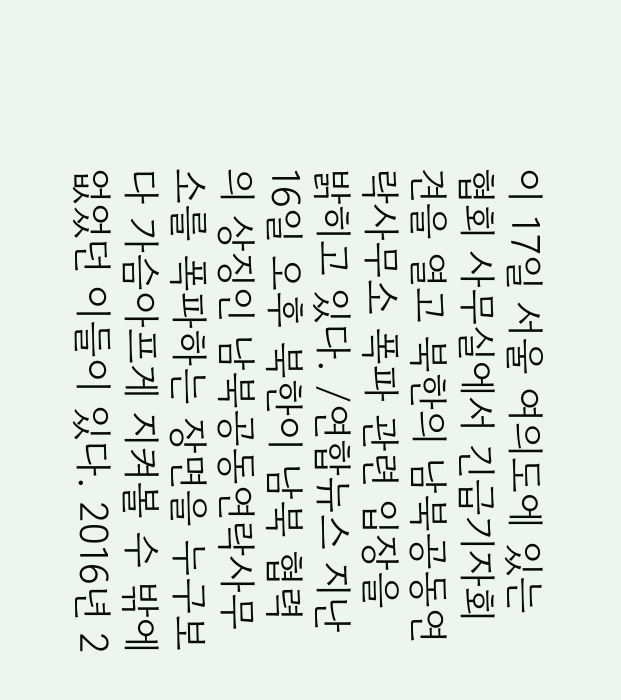이 17일 서울 여의도에 있는 협회 사무실에서 긴급기자회견을 열고 북한의 남북공동연락사무소 폭파 관련 입장을 밝히고 있다. /연합뉴스 지난 16일 오후 북한이 남북 협력의 상징인 남북공동연락사무소를 폭파하는 장면을 누구보다 가슴아프게 지켜볼 수 밖에 없었던 이들이 있다. 2016년 2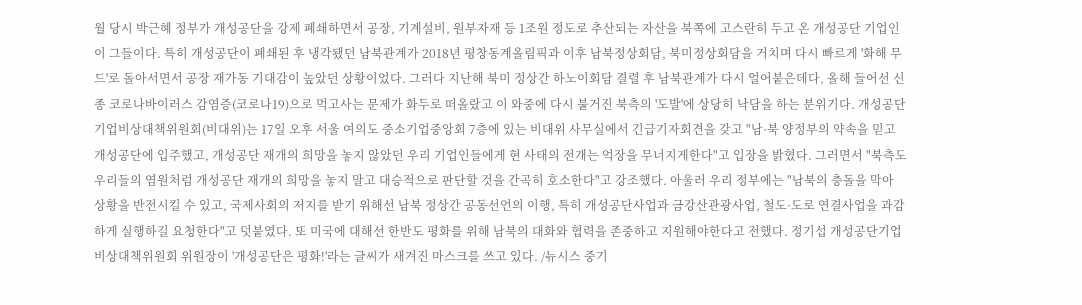월 당시 박근혜 정부가 개성공단을 강제 폐쇄하면서 공장, 기계설비, 원부자재 등 1조원 정도로 추산되는 자산을 북쪽에 고스란히 두고 온 개성공단 기업인이 그들이다. 특히 개성공단이 폐쇄된 후 냉각됐던 남북관계가 2018년 평창동계올림픽과 이후 남북정상회담, 북미정상회담을 거치며 다시 빠르게 '화해 무드'로 돌아서면서 공장 재가동 기대감이 높았던 상황이었다. 그러다 지난해 북미 정상간 하노이회담 결렬 후 남북관계가 다시 얼어붙은데다, 올해 들어선 신종 코로나바이러스 감염증(코로나19)으로 먹고사는 문제가 화두로 떠올랐고 이 와중에 다시 불거진 북측의 '도발'에 상당히 낙담을 하는 분위기다. 개성공단기업비상대책위원회(비대위)는 17일 오후 서울 여의도 중소기업중앙회 7층에 있는 비대위 사무실에서 긴급기자회견을 갖고 "남·북 양정부의 약속을 믿고 개성공단에 입주했고, 개성공단 재개의 희망을 놓지 않았던 우리 기업인들에게 현 사태의 전개는 억장을 무너지게한다"고 입장을 밝혔다. 그러면서 "북측도 우리들의 염원처럼 개성공단 재개의 희망을 놓지 말고 대승적으로 판단할 것을 간곡히 호소한다"고 강조했다. 아울러 우리 정부에는 "남북의 충돌을 막아 상황을 반전시킬 수 있고, 국제사회의 저지를 받기 위해선 남북 정상간 공동선언의 이행, 특히 개성공단사업과 금강산관광사업, 철도·도로 연결사업을 과감하게 실행하길 요청한다"고 덧붙였다. 또 미국에 대해선 한반도 평화를 위해 남북의 대화와 협력을 존중하고 지원해야한다고 전했다. 정기섭 개성공단기업비상대책위원회 위원장이 '개성공단은 평화!'라는 글씨가 새겨진 마스크를 쓰고 있다. /뉴시스 중기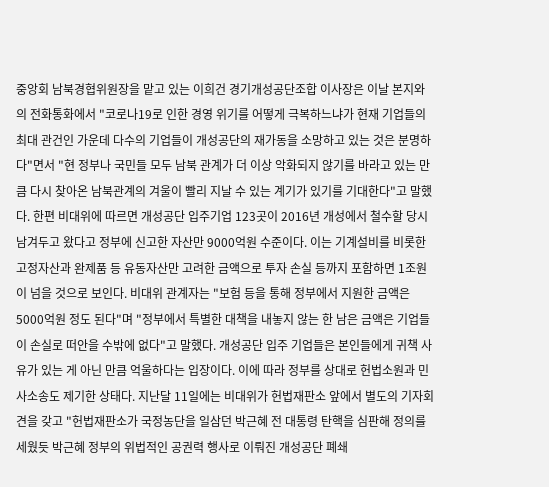중앙회 남북경협위원장을 맡고 있는 이희건 경기개성공단조합 이사장은 이날 본지와의 전화통화에서 "코로나19로 인한 경영 위기를 어떻게 극복하느냐가 현재 기업들의 최대 관건인 가운데 다수의 기업들이 개성공단의 재가동을 소망하고 있는 것은 분명하다"면서 "현 정부나 국민들 모두 남북 관계가 더 이상 악화되지 않기를 바라고 있는 만큼 다시 찾아온 남북관계의 겨울이 빨리 지날 수 있는 계기가 있기를 기대한다"고 말했다. 한편 비대위에 따르면 개성공단 입주기업 123곳이 2016년 개성에서 철수할 당시 남겨두고 왔다고 정부에 신고한 자산만 9000억원 수준이다. 이는 기계설비를 비롯한 고정자산과 완제품 등 유동자산만 고려한 금액으로 투자 손실 등까지 포함하면 1조원이 넘을 것으로 보인다. 비대위 관계자는 "보험 등을 통해 정부에서 지원한 금액은 5000억원 정도 된다"며 "정부에서 특별한 대책을 내놓지 않는 한 남은 금액은 기업들이 손실로 떠안을 수밖에 없다"고 말했다. 개성공단 입주 기업들은 본인들에게 귀책 사유가 있는 게 아닌 만큼 억울하다는 입장이다. 이에 따라 정부를 상대로 헌법소원과 민사소송도 제기한 상태다. 지난달 11일에는 비대위가 헌법재판소 앞에서 별도의 기자회견을 갖고 "헌법재판소가 국정농단을 일삼던 박근혜 전 대통령 탄핵을 심판해 정의를 세웠듯 박근혜 정부의 위법적인 공권력 행사로 이뤄진 개성공단 폐쇄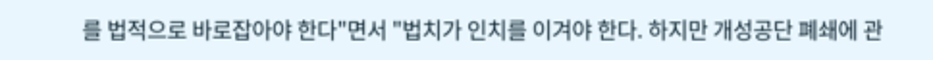를 법적으로 바로잡아야 한다"면서 "법치가 인치를 이겨야 한다. 하지만 개성공단 폐쇄에 관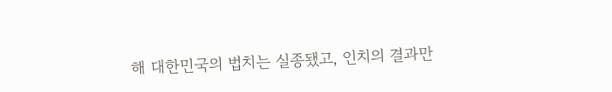해 대한민국의 법치는 실종됐고, 인치의 결과만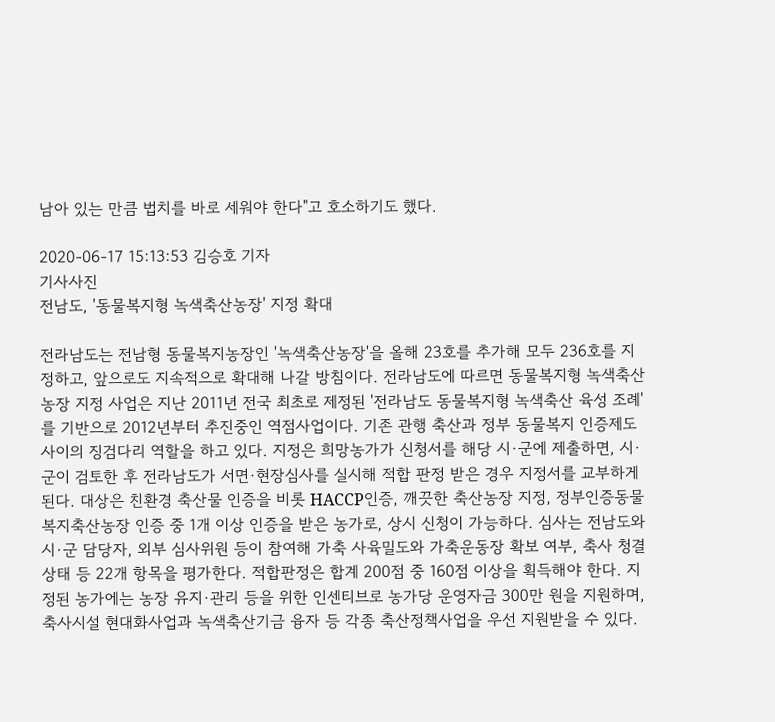남아 있는 만큼 법치를 바로 세워야 한다"고 호소하기도 했다.

2020-06-17 15:13:53 김승호 기자
기사사진
전남도, '동물복지형 녹색축산농장' 지정 확대

전라남도는 전남형 동물복지농장인 '녹색축산농장'을 올해 23호를 추가해 모두 236호를 지정하고, 앞으로도 지속적으로 확대해 나갈 방침이다. 전라남도에 따르면 동물복지형 녹색축산농장 지정 사업은 지난 2011년 전국 최초로 제정된 '전라남도 동물복지형 녹색축산 육성 조례'를 기반으로 2012년부터 추진중인 역점사업이다. 기존 관행 축산과 정부 동물복지 인증제도 사이의 징검다리 역할을 하고 있다. 지정은 희망농가가 신청서를 해당 시·군에 제출하면, 시·군이 검토한 후 전라남도가 서면·현장심사를 실시해 적합 판정 받은 경우 지정서를 교부하게 된다. 대상은 친환경 축산물 인증을 비롯 HACCP인증, 깨끗한 축산농장 지정, 정부인증동물복지축산농장 인증 중 1개 이상 인증을 받은 농가로, 상시 신청이 가능하다. 심사는 전남도와 시·군 담당자, 외부 심사위원 등이 참여해 가축 사육밀도와 가축운동장 확보 여부, 축사 청결상태 등 22개 항목을 평가한다. 적합판정은 합계 200점 중 160점 이상을 획득해야 한다. 지정된 농가에는 농장 유지·관리 등을 위한 인센티브로 농가당 운영자금 300만 원을 지원하며, 축사시설 현대화사업과 녹색축산기금 융자 등 각종 축산정책사업을 우선 지원받을 수 있다.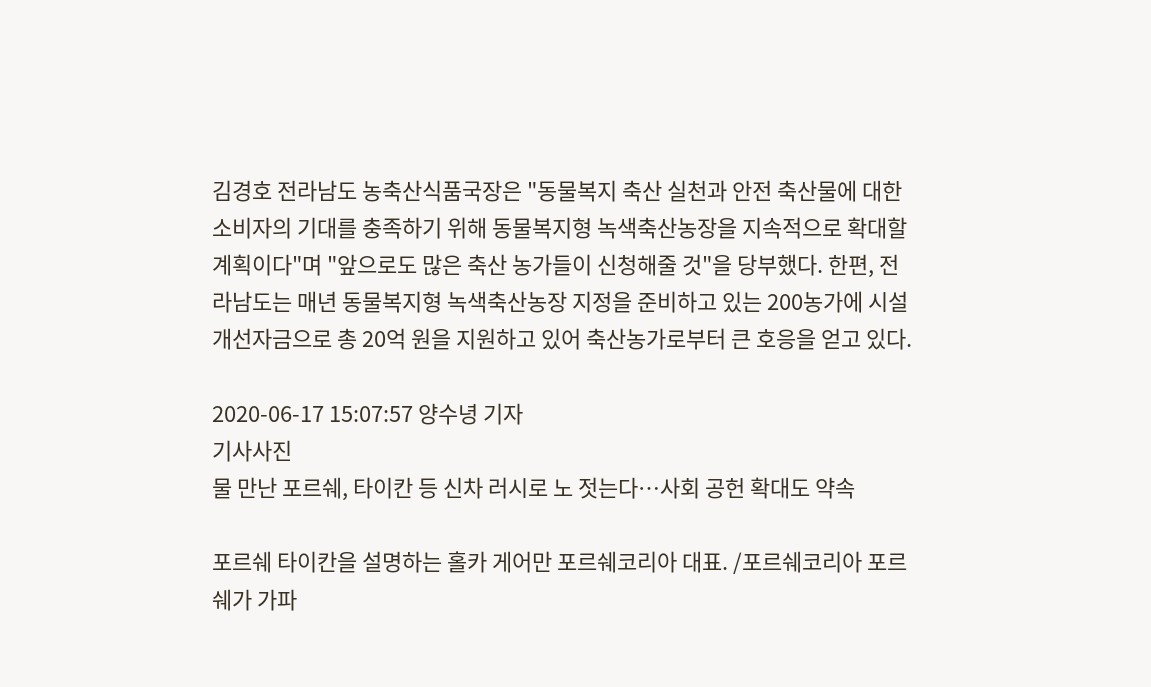김경호 전라남도 농축산식품국장은 "동물복지 축산 실천과 안전 축산물에 대한 소비자의 기대를 충족하기 위해 동물복지형 녹색축산농장을 지속적으로 확대할 계획이다"며 "앞으로도 많은 축산 농가들이 신청해줄 것"을 당부했다. 한편, 전라남도는 매년 동물복지형 녹색축산농장 지정을 준비하고 있는 200농가에 시설 개선자금으로 총 20억 원을 지원하고 있어 축산농가로부터 큰 호응을 얻고 있다.

2020-06-17 15:07:57 양수녕 기자
기사사진
물 만난 포르쉐, 타이칸 등 신차 러시로 노 젓는다…사회 공헌 확대도 약속

포르쉐 타이칸을 설명하는 홀카 게어만 포르쉐코리아 대표. /포르쉐코리아 포르쉐가 가파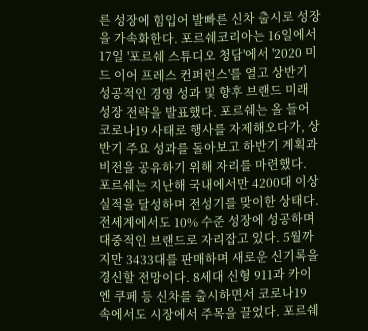른 성장에 힘입어 발빠른 신차 출시로 성장을 가속화한다. 포르쉐코리아는 16일에서 17일 '포르쉐 스튜디오 청담'에서 '2020 미드 이어 프레스 컨퍼런스'를 열고 상반기 성공적인 경영 성과 및 향후 브랜드 미래 성장 전략을 발표했다. 포르쉐는 올 들어 코로나19 사태로 행사를 자제해오다가, 상반기 주요 성과를 돌아보고 하반기 계획과 비전을 공유하기 위해 자리를 마련했다. 포르쉐는 지난해 국내에서만 4200대 이상 실적을 달성하며 전성기를 맞이한 상태다. 전세계에서도 10% 수준 성장에 성공하며 대중적인 브랜드로 자리잡고 있다. 5월까지만 3433대를 판매하며 새로운 신기록을 경신할 전망이다. 8세대 신형 911과 카이엔 쿠페 등 신차를 출시하면서 코로나19 속에서도 시장에서 주목을 끌었다. 포르쉐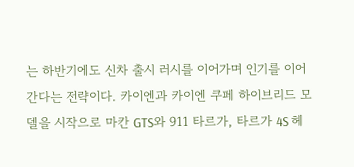는 하반기에도 신차 출시 러시를 이어가며 인기를 이어간다는 전략이다. 카이엔과 카이엔 쿠페 하이브리드 모델을 시작으로 마칸 GTS와 911 타르가, 타르가 4S 헤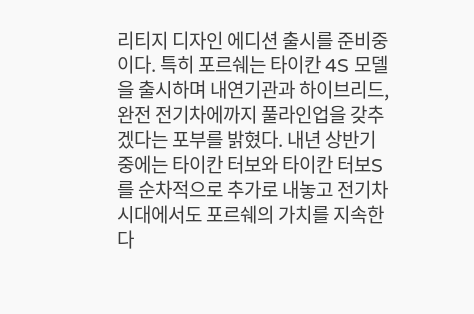리티지 디자인 에디션 출시를 준비중이다. 특히 포르쉐는 타이칸 4S 모델을 출시하며 내연기관과 하이브리드, 완전 전기차에까지 풀라인업을 갖추겠다는 포부를 밝혔다. 내년 상반기 중에는 타이칸 터보와 타이칸 터보S를 순차적으로 추가로 내놓고 전기차 시대에서도 포르쉐의 가치를 지속한다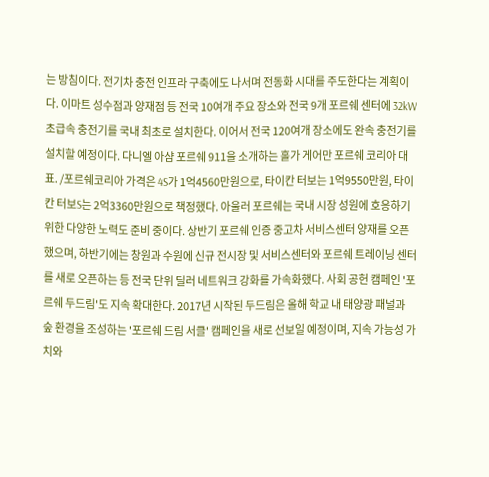는 방침이다. 전기차 충전 인프라 구축에도 나서며 전동화 시대를 주도한다는 계획이다. 이마트 성수점과 양재점 등 전국 10여개 주요 장소와 전국 9개 포르쉐 센터에 32kW 초급속 충전기를 국내 최초로 설치한다. 이어서 전국 120여개 장소에도 완속 충전기를 설치할 예정이다. 다니엘 아샴 포르쉐 911을 소개하는 홀가 게어만 포르쉐 코리아 대표. /포르쉐코리아 가격은 4S가 1억4560만원으로, 타이칸 터보는 1억9550만원, 타이칸 터보S는 2억3360만원으로 책정했다. 아울러 포르쉐는 국내 시장 성원에 호응하기 위한 다양한 노력도 준비 중이다. 상반기 포르쉐 인증 중고차 서비스센터 양재를 오픈했으며, 하반기에는 창원과 수원에 신규 전시장 및 서비스센터와 포르쉐 트레이닝 센터를 새로 오픈하는 등 전국 단위 딜러 네트워크 강화를 가속화했다. 사회 공헌 캠페인 '포르쉐 두드림'도 지속 확대한다. 2017년 시작된 두드림은 올해 학교 내 태양광 패널과 숲 환경을 조성하는 '포르쉐 드림 서클' 캠페인을 새로 선보일 예정이며, 지속 가능성 가치와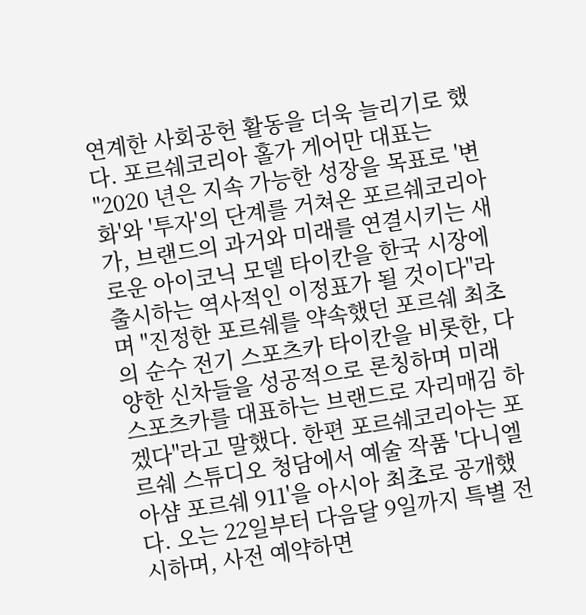연계한 사회공헌 활동을 더욱 늘리기로 했다. 포르쉐코리아 홀가 게어만 대표는 "2020 년은 지속 가능한 성장을 목표로 '변화'와 '투자'의 단계를 거쳐온 포르쉐코리아가, 브랜드의 과거와 미래를 연결시키는 새로운 아이코닉 모델 타이칸을 한국 시장에 출시하는 역사적인 이정표가 될 것이다"라며 "진정한 포르쉐를 약속했던 포르쉐 최초의 순수 전기 스포츠카 타이칸을 비롯한, 다양한 신차들을 성공적으로 론칭하며 미래 스포츠카를 대표하는 브랜드로 자리매김 하겠다"라고 말했다. 한편 포르쉐코리아는 포르쉐 스튜디오 청담에서 예술 작품 '다니엘 아샴 포르쉐 911'을 아시아 최초로 공개했다. 오는 22일부터 다음달 9일까지 특별 전시하며, 사전 예약하면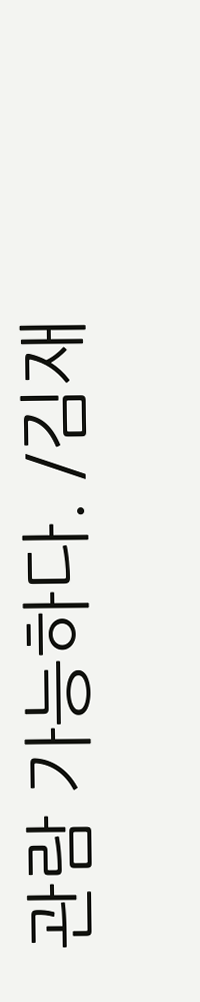관람 가능하다. /김재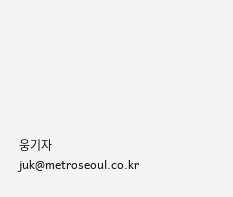웅기자 juk@metroseoul.co.kr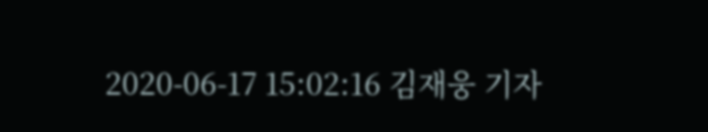2020-06-17 15:02:16 김재웅 기자